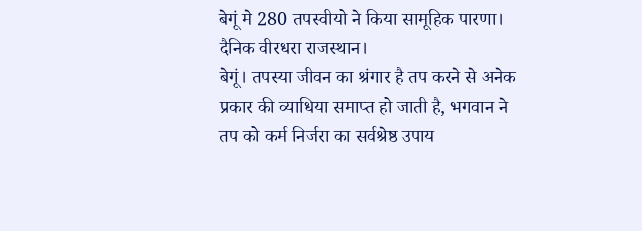बेगूं मे 280 तपस्वीयो ने किया सामूहिक पारणा।
दैनिक वीरधरा राजस्थान।
बेगूं। तपस्या जीवन का श्रंगार है तप करने से अनेक प्रकार की व्याधिया समाप्त हो जाती है, भगवान ने तप को कर्म निर्जरा का सर्वश्रेष्ठ उपाय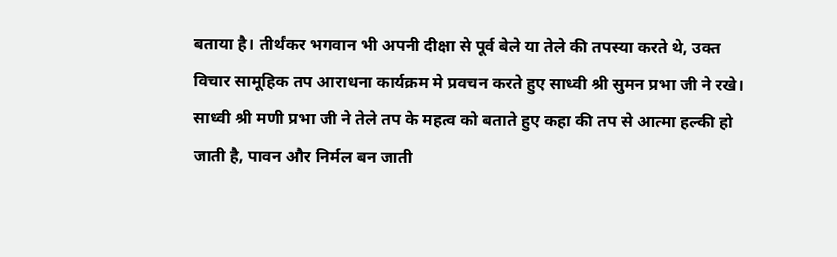बताया है। तीर्थंकर भगवान भी अपनी दीक्षा से पूर्व बेले या तेले की तपस्या करते थे, उक्त विचार सामूहिक तप आराधना कार्यक्रम मे प्रवचन करते हुए साध्वी श्री सुमन प्रभा जी ने रखे।
साध्वी श्री मणी प्रभा जी ने तेले तप के महत्व को बताते हुए कहा की तप से आत्मा हल्की हो जाती है, पावन और निर्मल बन जाती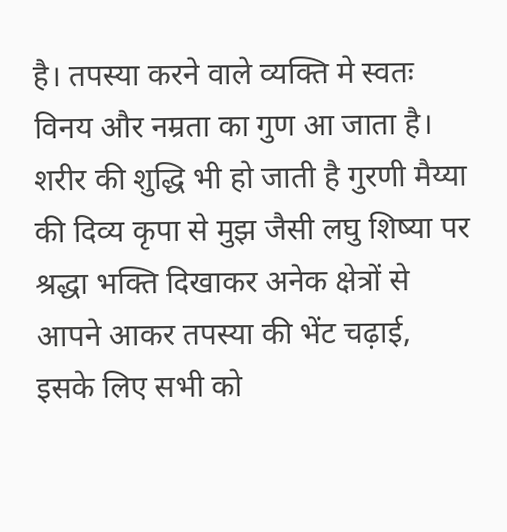है। तपस्या करने वाले व्यक्ति मे स्वतः विनय और नम्रता का गुण आ जाता है। शरीर की शुद्धि भी हो जाती है गुरणी मैय्या की दिव्य कृपा से मुझ जैसी लघु शिष्या पर श्रद्धा भक्ति दिखाकर अनेक क्षेत्रों से आपने आकर तपस्या की भेंट चढ़ाई, इसके लिए सभी को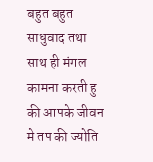बहुत बहुत साधुवाद तथा साथ ही मंगल कामना करती हु की आपके जीवन मे तप की ज्योति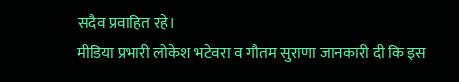सदैव प्रवाहित रहे।
मीडिया प्रभारी लोकेश भटेवरा व गौतम सुराणा जानकारी दी कि इस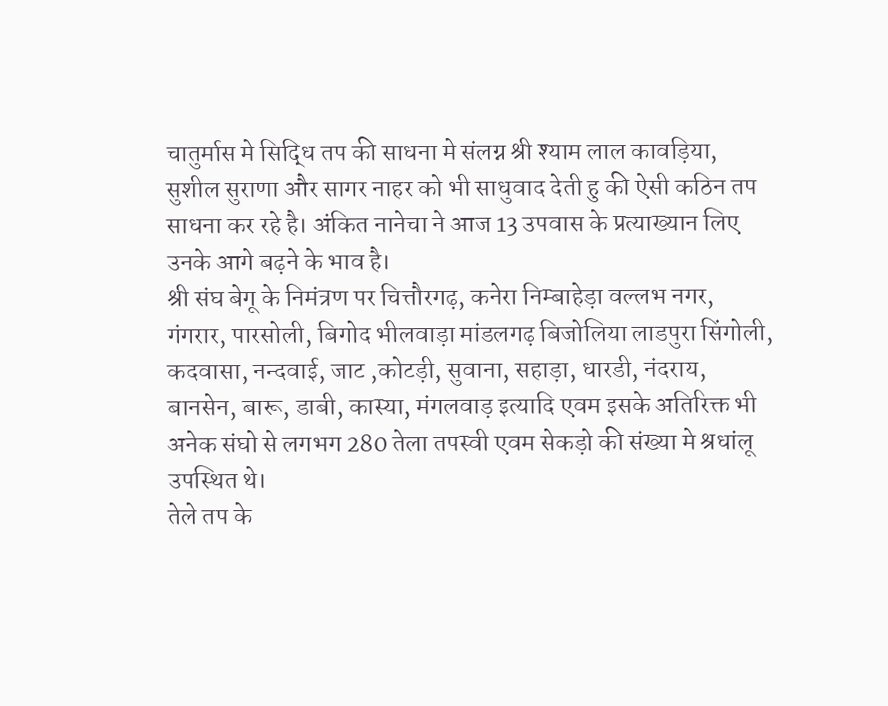चातुर्मास मे सिद्धि तप की साधना मे संलग्न श्री श्याम लाल कावड़िया, सुशील सुराणा और सागर नाहर को भी साधुवाद देती हु की ऐसी कठिन तप साधना कर रहे है। अंकित नानेचा ने आज 13 उपवास के प्रत्याख्यान लिए उनके आगे बढ़ने के भाव है।
श्री संघ बेगू के निमंत्रण पर चित्तौरगढ़, कनेरा निम्बाहेड़ा वल्लभ नगर, गंगरार, पारसोली, बिगोद भीलवाड़ा मांडलगढ़ बिजोलिया लाडपुरा सिंगोली, कदवासा, नन्दवाई, जाट ,कोटड़ी, सुवाना, सहाड़ा, धारडी, नंदराय, बानसेन, बारू, डाबी, कास्या, मंगलवाड़ इत्यादि एवम इसके अतिरिक्त भी अनेक संघो से लगभग 280 तेला तपस्वी एवम सेकड़ो की संख्या मे श्रधांलू उपस्थित थे।
तेले तप के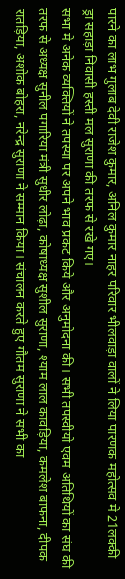पारने का लाभ गुलाब देवी राजेश कुमार, अनिल कुमार नाहर परिवार भीलवाड़ा वालों ने लिया पारणक महोत्सव मे 21लक्की ड्रा सहाड़ा निवासी हस्ती मल सुराणा की तरफ से रखे गए।
सभा मे अनेक व्यक्तियों ने तपस्या पर अपने भाव प्रकट किये और अनुमोदना की। सभी तपस्वीयो एवम अतिथियों का संघ की तरफ से अध्यक्ष सुनील पगारिया मंत्री सुधीर लोढ़ा, कोषाध्यक्ष सुशील सुराणा, श्याम लाल कावड़िया, कमलेश बाफना, दीपक रातड़िया, अशोक बोहरा, नरेन्द्र सुराणा ने सम्मान किया। संचालन करते हुए गौतम सुराणा ने सभी का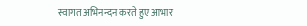स्वागत अभिनन्दन करते हुए आभार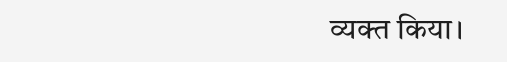व्यक्त किया।